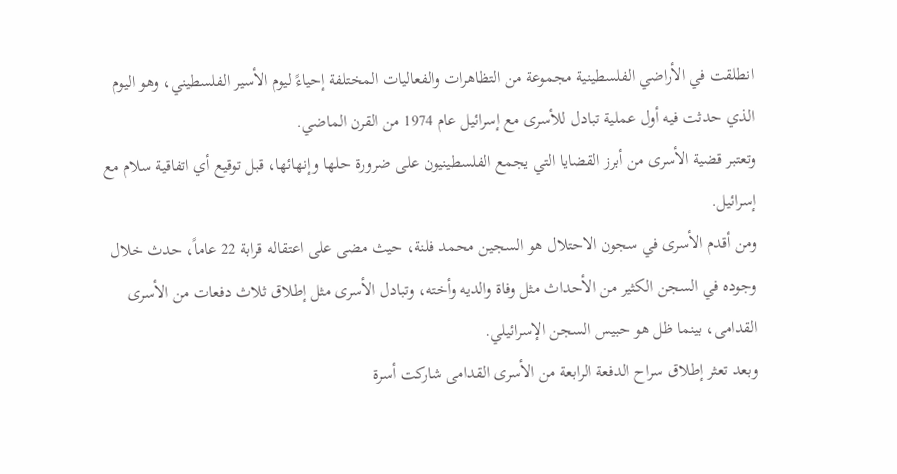انطلقت في الأراضي الفلسطينية مجموعة من التظاهرات والفعاليات المختلفة إحياءً ليوم الأسير الفلسطيني، وهو اليوم الذي حدثت فيه أول عملية تبادل للأسرى مع إسرائيل عام 1974 من القرن الماضي.
وتعتبر قضية الأسرى من أبرز القضايا التي يجمع الفلسطينيون على ضرورة حلها وإنهائها، قبل توقيع أي اتفاقية سلام مع إسرائيل.
ومن أقدم الأسرى في سجون الاحتلال هو السجين محمد فلنة، حيث مضى على اعتقاله قرابة 22 عاماً، حدث خلال وجوده في السجن الكثير من الأحداث مثل وفاة والديه وأخته، وتبادل الأسرى مثل إطلاق ثلاث دفعات من الأسرى القدامى، بينما ظل هو حبيس السجن الإسرائيلي.
وبعد تعثر إطلاق سراح الدفعة الرابعة من الأسرى القدامى شاركت أسرة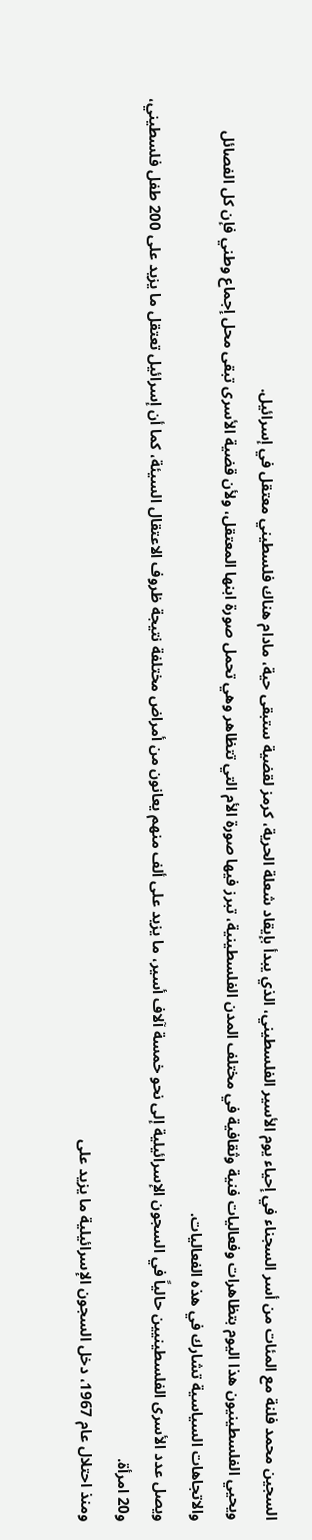السجين محمد فلنة مع المئات من أسر السجناء في إحياء يوم الأسير الفلسطيني، الذي يبدأ بإيقاد شعلة الحرية، كرمز لقضية ستبقى حية، مادام هناك فلسطيني معتقل في إسرائيل.
ويحيي الفلسطينيون هذا اليوم بتظاهرات وفعاليات فنية وثقافية في مختلف المدن الفلسطينية، تبرز فيها صورة الأم التي تتظاهر وهي تحمل صورة ابنها المعتقل، ولأن قضية الأسرى تبقى محل إجماع وطني فإن كل الفصائل والاتجاهات السياسية تشارك في هذه الفعاليات.
ويصل عدد الأسرى الفلسطينيين حالياً في السجون الإسرائيلية إلى نحو خمسة آلاف أسير، ما يزيد على ألف منهم يعانون من أمراض مختلفة نتيجة ظروف الاعتقال السيئة، كما أن إسرائيل تعتقل ما يزيد على 200 طفل فلسطيني، و20 امرأة.
ومنذ احتلال عام 1967، دخل السجون الإسرائيلية ما يزيد على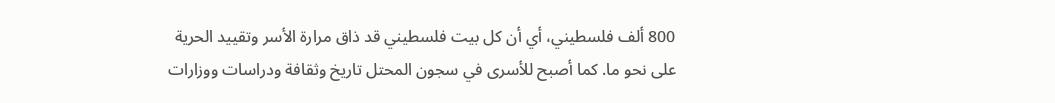800 ألف فلسطيني، أي أن كل بيت فلسطيني قد ذاق مرارة الأسر وتقييد الحرية على نحو ما. كما أصبح للأسرى في سجون المحتل تاريخ وثقافة ودراسات ووزارات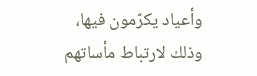وأعياد يكرّمون فيها، وذلك لارتباط مأساتهم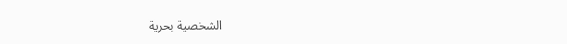الشخصية بحرية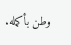وطن بأكمله.